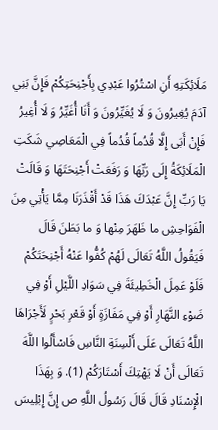مَلَائِكَتِهِ أَنِ اسْتُرُوا عَبْدِي بِأَجْنِحَتِكُمْ فَإِنَّ بَنِي آدَمَ يُغِيرُونَ وَ لَا يُغَيِّرُونَ وَ أَنَا أُغَيِّرُ وَ لَا أُغِيرُ فَإِنْ أَبَى إِلَّا قُدُماً قُدُماً فِي الْمَعَاصِي شَكَتِ الْمَلَائِكَةُ إِلَى رَبِّهَا وَ رَفَعَتْ أَجْنِحَتَهَا وَ قَالَتْ يَا رَبِّ إِنَّ عَبْدَكَ هَذَا قَدْ أَقْذَرَنَا مِمَّا يَأْتِي مِنَ الْفَوَاحِشِ ما ظَهَرَ مِنْها وَ ما بَطَنَ قَالَ فَيَقُولُ اللَّهُ تَعَالَى لَهُمْ كُفُّوا عَنْهُ أَجْنِحَتَكُمْ فَلَوْ عَمِلَ الْخَطِيئَةَ فِي سَوَادِ اللَّيْلِ أَوْ فِي ضَوْءِ النَّهَارِ أَوْ فِي مَفَازَةٍ أَوْ قَعْرِ بَحْرٍ لَأَجْرَاهَا اللَّهُ تَعَالَى عَلَى أَلْسِنَةِ النَّاسِ فَاسْأَلُوا اللَّهَ تَعَالَى أَنْ لَا يَهْتِكَ أَسْتَارَكُمْ (1). وَ بِهَذَا الْإِسْنَادِ قَالَ قَالَ رَسُولُ اللَّهِ ص إِنَّ إِبْلِيسَ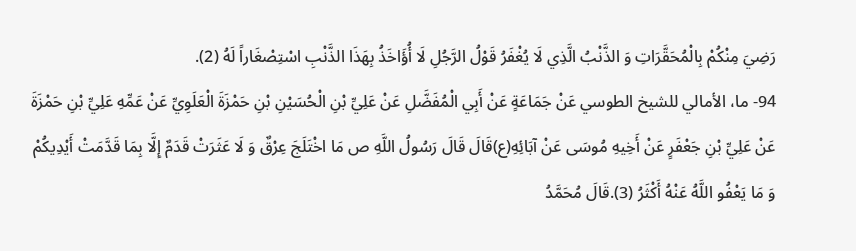رَضِيَ مِنْكُمْ بِالْمُحَقَّرَاتِ وَ الذَّنْبُ الَّذِي لَا يُغْفَرُ قَوْلُ الرَّجُلِ لَا أُؤَاخَذُ بِهَذَا الذَّنْبِ اسْتِصْغَاراً لَهُ (2).
94- ما، الأمالي للشيخ الطوسي عَنْ جَمَاعَةٍ عَنْ أَبِي الْمُفَضَّلِ عَنْ عَلِيِّ بْنِ الْحُسَيْنِ بْنِ حَمْزَةَ الْعَلَوِيِّ عَنْ عَمِّهِ عَلِيِّ بْنِ حَمْزَةَ عَنْ عَلِيِّ بْنِ جَعْفَرٍ عَنْ أَخِيهِ مُوسَى عَنْ آبَائِهِ(ع)قَالَ قَالَ رَسُولُ اللَّهِ ص مَا اخْتَلَجَ عِرْقٌ وَ لَا عَثَرَتْ قَدَمٌ إِلَّا بِمَا قَدَّمَتْ أَيْدِيكُمْ وَ مَا يَعْفُو اللَّهُ عَنْهُ أَكْثَرُ (3).قَالَ مُحَمَّدُ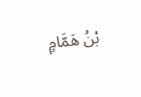بْنُ هَمَّامٍ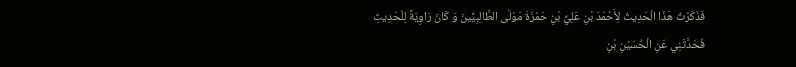فَذَكَرْتُ هَذَا الْحَدِيثَ لِأَحْمَدَ بْنِ عَلِيِّ بْنِ حَمْزَةَ مَوْلَى الطَّالِبِيِّينَ وَ كَانَ رَاوِيَةً لِلْحَدِيثِ فَحَدَّثَنِي عَنِ الْحُسَيْنِ بْنِ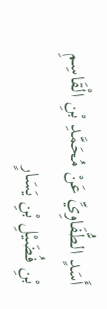أَسَدٍ الطُّفَاوِيِّ عَنْ مُحَمَّدِ بْنِ الْقَاسِمِ بْنِ فُضَيْلِ بْنِ يَسَارٍ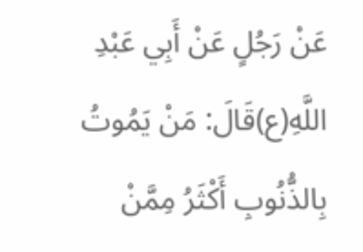عَنْ رَجُلٍ عَنْ أَبِي عَبْدِ اللَّهِ(ع)قَالَ: مَنْ يَمُوتُ بِالذُّنُوبِ أَكْثَرُ مِمَّنْ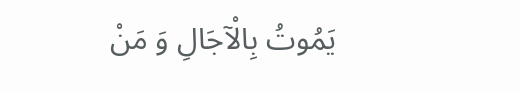يَمُوتُ بِالْآجَالِ وَ مَنْ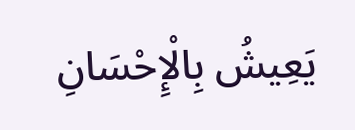يَعِيشُ بِالْإِحْسَانِ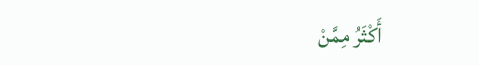أَكْثَرُ مِمَّنْ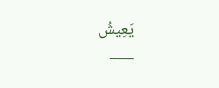يَعِيشُ
___